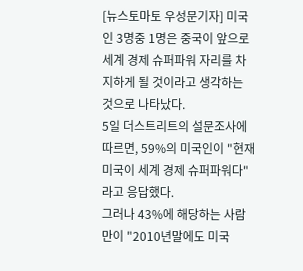[뉴스토마토 우성문기자] 미국인 3명중 1명은 중국이 앞으로 세계 경제 슈퍼파워 자리를 차지하게 될 것이라고 생각하는 것으로 나타났다.
5일 더스트리트의 설문조사에 따르면, 59%의 미국인이 "현재 미국이 세계 경제 슈퍼파워다"라고 응답했다.
그러나 43%에 해당하는 사람만이 "2010년말에도 미국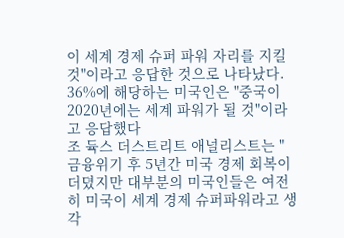이 세계 경제 슈퍼 파워 자리를 지킬 것"이라고 응답한 것으로 나타났다.
36%에 해당하는 미국인은 "중국이 2020년에는 세계 파워가 될 것"이라고 응답했다
조 듁스 더스트리트 애널리스트는 "금융위기 후 5년간 미국 경제 회복이 더뎠지만 대부분의 미국인들은 여전히 미국이 세계 경제 슈퍼파워라고 생각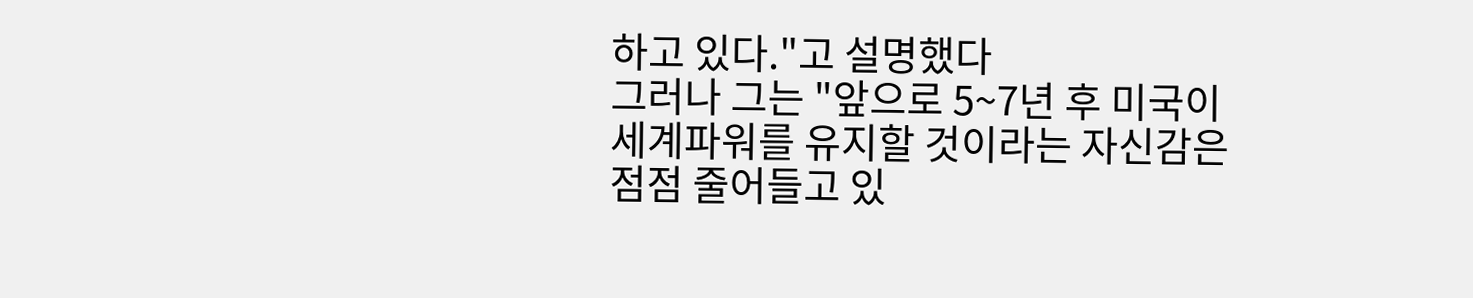하고 있다."고 설명했다
그러나 그는 "앞으로 5~7년 후 미국이 세계파워를 유지할 것이라는 자신감은 점점 줄어들고 있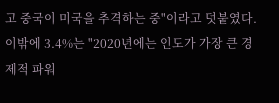고 중국이 미국을 추격하는 중"이라고 덧붙였다.
이밖에 3.4%는 "2020년에는 인도가 가장 큰 경제적 파워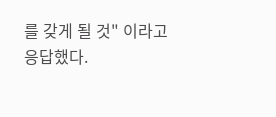를 갖게 될 것" 이라고 응답했다.